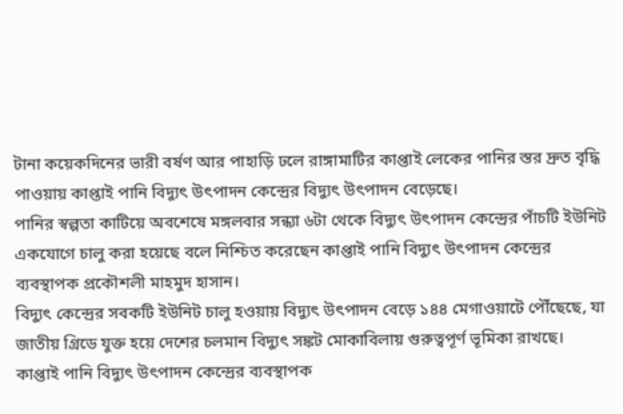টানা কয়েকদিনের ভারী বর্ষণ আর পাহাড়ি ঢলে রাঙ্গামাটির কাপ্তাই লেকের পানির স্তর দ্রুত বৃদ্ধি পাওয়ায় কাপ্তাই পানি বিদ্যুৎ উৎপাদন কেন্দ্রের বিদ্যুৎ উৎপাদন বেড়েছে।
পানির স্বল্পতা কাটিয়ে অবশেষে মঙ্গলবার সন্ধ্যা ৬টা থেকে বিদ্যুৎ উৎপাদন কেন্দ্রের পাঁচটি ইউনিট একযোগে চালু করা হয়েছে বলে নিশ্চিত করেছেন কাপ্তাই পানি বিদ্যুৎ উৎপাদন কেন্দ্রের ব্যবস্থাপক প্রকৌশলী মাহমুদ হাসান।
বিদ্যুৎ কেন্দ্রের সবকটি ইউনিট চালু হওয়ায় বিদ্যুৎ উৎপাদন বেড়ে ১৪৪ মেগাওয়াটে পৌঁছেছে, যা জাতীয় গ্রিডে যুক্ত হয়ে দেশের চলমান বিদ্যুৎ সঙ্কট মোকাবিলায় গুরুত্বপূর্ণ ভূমিকা রাখছে।
কাপ্তাই পানি বিদ্যুৎ উৎপাদন কেন্দ্রের ব্যবস্থাপক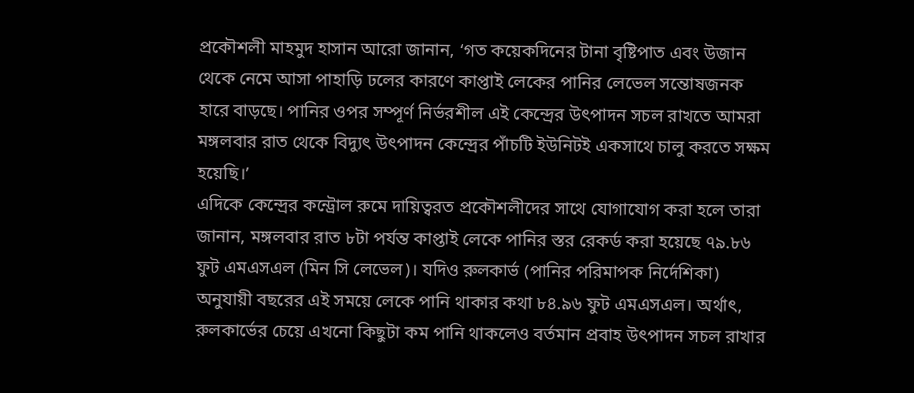প্রকৌশলী মাহমুদ হাসান আরো জানান, ‘গত কয়েকদিনের টানা বৃষ্টিপাত এবং উজান থেকে নেমে আসা পাহাড়ি ঢলের কারণে কাপ্তাই লেকের পানির লেভেল সন্তোষজনক হারে বাড়ছে। পানির ওপর সম্পূর্ণ নির্ভরশীল এই কেন্দ্রের উৎপাদন সচল রাখতে আমরা মঙ্গলবার রাত থেকে বিদ্যুৎ উৎপাদন কেন্দ্রের পাঁচটি ইউনিটই একসাথে চালু করতে সক্ষম হয়েছি।’
এদিকে কেন্দ্রের কন্ট্রোল রুমে দায়িত্বরত প্রকৌশলীদের সাথে যোগাযোগ করা হলে তারা জানান, মঙ্গলবার রাত ৮টা পর্যন্ত কাপ্তাই লেকে পানির স্তর রেকর্ড করা হয়েছে ৭৯.৮৬ ফুট এমএসএল (মিন সি লেভেল)। যদিও রুলকার্ভ (পানির পরিমাপক নির্দেশিকা) অনুযায়ী বছরের এই সময়ে লেকে পানি থাকার কথা ৮৪.৯৬ ফুট এমএসএল। অর্থাৎ, রুলকার্ভের চেয়ে এখনো কিছুটা কম পানি থাকলেও বর্তমান প্রবাহ উৎপাদন সচল রাখার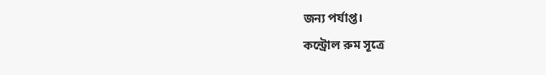জন্য পর্যাপ্ত।
কন্ট্রোল রুম সূত্রে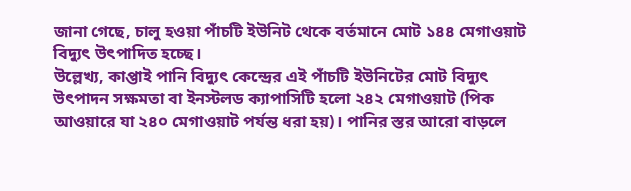জানা গেছে, চালু হওয়া পাঁচটি ইউনিট থেকে বর্তমানে মোট ১৪৪ মেগাওয়াট বিদ্যুৎ উৎপাদিত হচ্ছে।
উল্লেখ্য, কাপ্তাই পানি বিদ্যুৎ কেন্দ্রের এই পাঁচটি ইউনিটের মোট বিদ্যুৎ উৎপাদন সক্ষমতা বা ইনস্টলড ক্যাপাসিটি হলো ২৪২ মেগাওয়াট (পিক আওয়ারে যা ২৪০ মেগাওয়াট পর্যন্ত ধরা হয়)। পানির স্তর আরো বাড়লে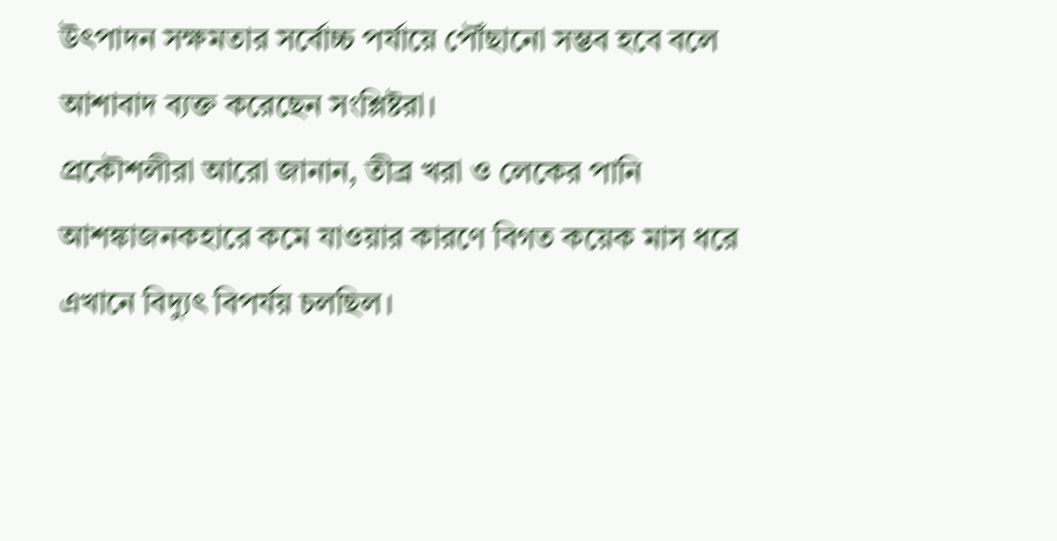উৎপাদন সক্ষমতার সর্বোচ্চ পর্যায়ে পৌঁছানো সম্ভব হবে বলে আশাবাদ ব্যক্ত করেছেন সংশ্লিষ্টরা।
প্রকৌশলীরা আরো জানান, তীব্র খরা ও লেকের পানি আশঙ্কাজনকহারে কমে যাওয়ার কারণে বিগত কয়েক মাস ধরে এখানে বিদ্যুৎ বিপর্যয় চলছিল।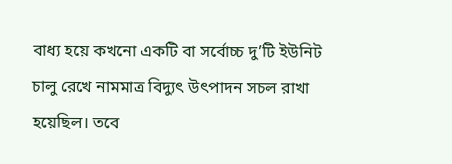বাধ্য হয়ে কখনো একটি বা সর্বোচ্চ দু’টি ইউনিট চালু রেখে নামমাত্র বিদ্যুৎ উৎপাদন সচল রাখা হয়েছিল। তবে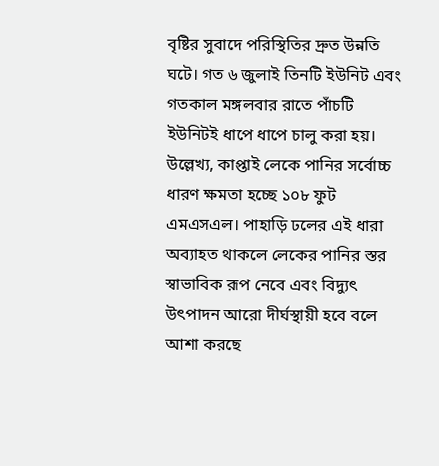বৃষ্টির সুবাদে পরিস্থিতির দ্রুত উন্নতি ঘটে। গত ৬ জুলাই তিনটি ইউনিট এবং গতকাল মঙ্গলবার রাতে পাঁচটি ইউনিটই ধাপে ধাপে চালু করা হয়।
উল্লেখ্য, কাপ্তাই লেকে পানির সর্বোচ্চ ধারণ ক্ষমতা হচ্ছে ১০৮ ফুট এমএসএল। পাহাড়ি ঢলের এই ধারা অব্যাহত থাকলে লেকের পানির স্তর স্বাভাবিক রূপ নেবে এবং বিদ্যুৎ উৎপাদন আরো দীর্ঘস্থায়ী হবে বলে আশা করছে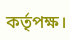কর্তৃপক্ষ।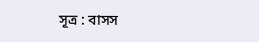সূত্র : বাসস